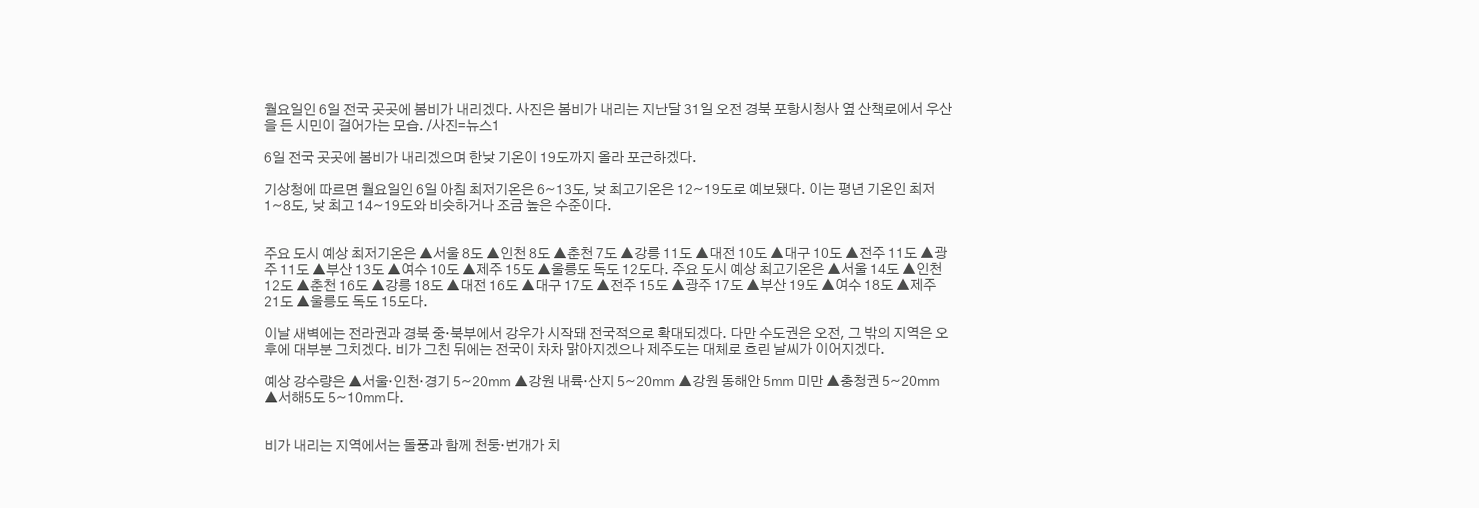월요일인 6일 전국 곳곳에 봄비가 내리겠다. 사진은 봄비가 내리는 지난달 31일 오전 경북 포항시청사 옆 산책로에서 우산을 든 시민이 걸어가는 모습. /사진=뉴스1

6일 전국 곳곳에 봄비가 내리겠으며 한낮 기온이 19도까지 올라 포근하겠다.

기상청에 따르면 월요일인 6일 아침 최저기온은 6~13도, 낮 최고기온은 12~19도로 예보됐다. 이는 평년 기온인 최저 1~8도, 낮 최고 14~19도와 비슷하거나 조금 높은 수준이다.


주요 도시 예상 최저기온은 ▲서울 8도 ▲인천 8도 ▲춘천 7도 ▲강릉 11도 ▲대전 10도 ▲대구 10도 ▲전주 11도 ▲광주 11도 ▲부산 13도 ▲여수 10도 ▲제주 15도 ▲울릉도 독도 12도다. 주요 도시 예상 최고기온은 ▲서울 14도 ▲인천 12도 ▲춘천 16도 ▲강릉 18도 ▲대전 16도 ▲대구 17도 ▲전주 15도 ▲광주 17도 ▲부산 19도 ▲여수 18도 ▲제주 21도 ▲울릉도 독도 15도다.

이날 새벽에는 전라권과 경북 중·북부에서 강우가 시작돼 전국적으로 확대되겠다. 다만 수도권은 오전, 그 밖의 지역은 오후에 대부분 그치겠다. 비가 그친 뒤에는 전국이 차차 맑아지겠으나 제주도는 대체로 흐린 날씨가 이어지겠다.

예상 강수량은 ▲서울·인천·경기 5~20㎜ ▲강원 내륙·산지 5~20㎜ ▲강원 동해안 5㎜ 미만 ▲충청권 5~20㎜ ▲서해5도 5~10㎜다.


비가 내리는 지역에서는 돌풍과 함께 천둥·번개가 치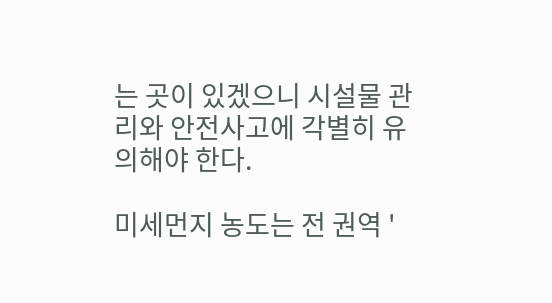는 곳이 있겠으니 시설물 관리와 안전사고에 각별히 유의해야 한다.

미세먼지 농도는 전 권역 '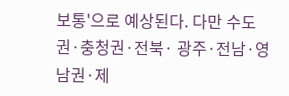보통'으로 예상된다. 다만 수도권·충청권·전북· 광주·전남·영남권·제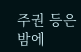주권 등은 밤에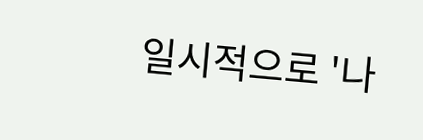일시적으로 '나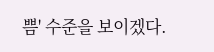쁨' 수준을 보이겠다.